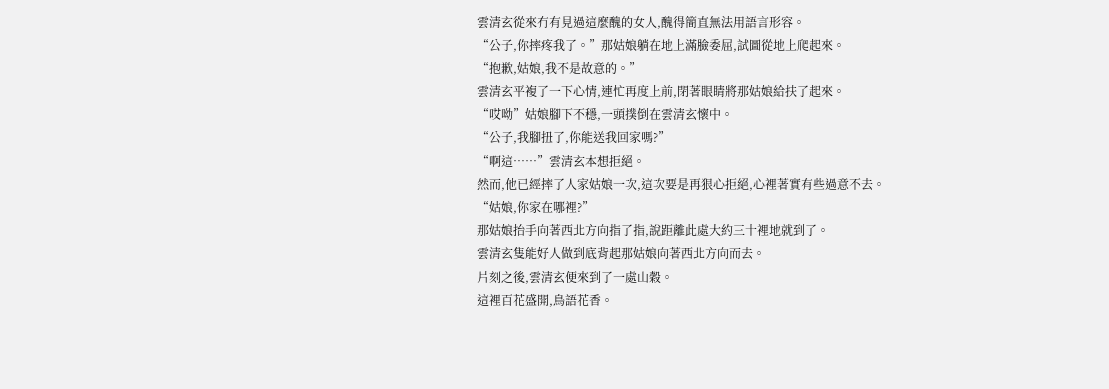雲清玄從來冇有見過這麼醜的女人,醜得簡直無法用語言形容。
“公子,你摔疼我了。”那姑娘躺在地上滿臉委屈,試圖從地上爬起來。
“抱歉,姑娘,我不是故意的。”
雲清玄平複了一下心情,連忙再度上前,閉著眼睛將那姑娘給扶了起來。
“哎呦”姑娘腳下不穩,一頭撲倒在雲清玄懷中。
“公子,我腳扭了,你能送我回家嗎?”
“啊這……”雲清玄本想拒絕。
然而,他已經摔了人家姑娘一次,這次要是再狠心拒絕,心裡著實有些過意不去。
“姑娘,你家在哪裡?”
那姑娘抬手向著西北方向指了指,說距離此處大約三十裡地就到了。
雲清玄隻能好人做到底背起那姑娘向著西北方向而去。
片刻之後,雲清玄便來到了一處山穀。
這裡百花盛開,鳥語花香。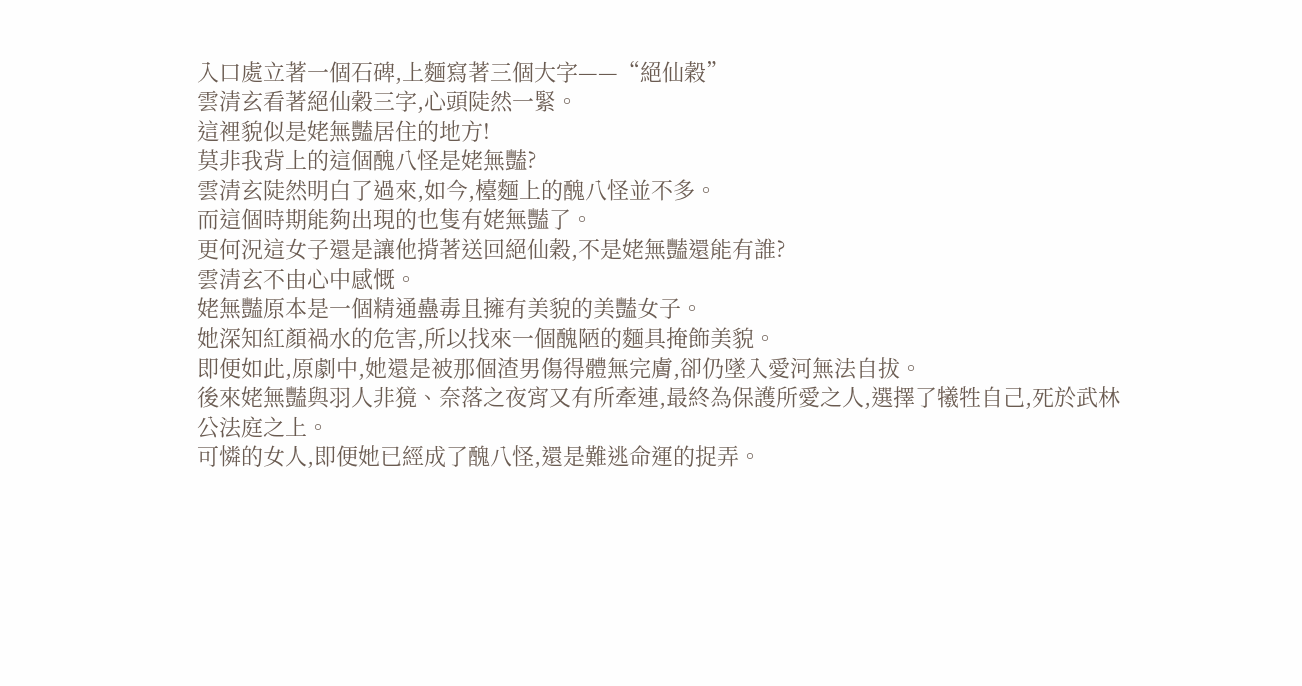入口處立著一個石碑,上麵寫著三個大字——“絕仙穀”
雲清玄看著絕仙穀三字,心頭陡然一緊。
這裡貌似是姥無豔居住的地方!
莫非我背上的這個醜八怪是姥無豔?
雲清玄陡然明白了過來,如今,檯麵上的醜八怪並不多。
而這個時期能夠出現的也隻有姥無豔了。
更何況這女子還是讓他揹著送回絕仙穀,不是姥無豔還能有誰?
雲清玄不由心中感慨。
姥無豔原本是一個精通蠱毒且擁有美貌的美豔女子。
她深知紅顏禍水的危害,所以找來一個醜陋的麵具掩飾美貌。
即便如此,原劇中,她還是被那個渣男傷得體無完膚,卻仍墜入愛河無法自拔。
後來姥無豔與羽人非獍、奈落之夜宵又有所牽連,最終為保護所愛之人,選擇了犧牲自己,死於武林公法庭之上。
可憐的女人,即便她已經成了醜八怪,還是難逃命運的捉弄。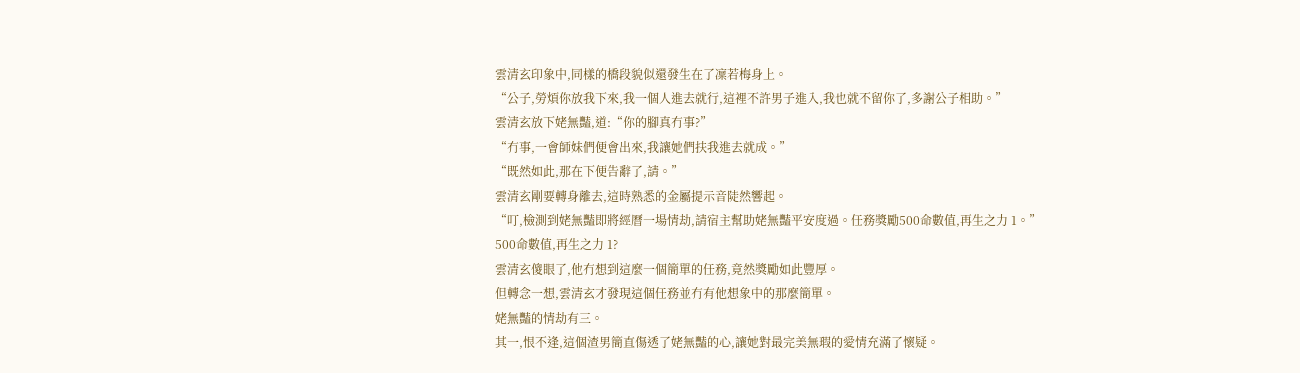雲清玄印象中,同樣的橋段貌似還發生在了凜若梅身上。
“公子,勞煩你放我下來,我一個人進去就行,這裡不許男子進入,我也就不留你了,多謝公子相助。”
雲清玄放下姥無豔,道:“你的腳真冇事?”
“冇事,一會師妹們便會出來,我讓她們扶我進去就成。”
“既然如此,那在下便告辭了,請。”
雲清玄剛要轉身離去,這時熟悉的金屬提示音陡然響起。
“叮,檢測到姥無豔即將經曆一場情劫,請宿主幫助姥無豔平安度過。任務獎勵500命數值,再生之力 1。”
500命數值,再生之力 1?
雲清玄傻眼了,他冇想到這麼一個簡單的任務,竟然獎勵如此豐厚。
但轉念一想,雲清玄才發現這個任務並冇有他想象中的那麼簡單。
姥無豔的情劫有三。
其一,恨不逢,這個渣男簡直傷透了姥無豔的心,讓她對最完美無瑕的愛情充滿了懷疑。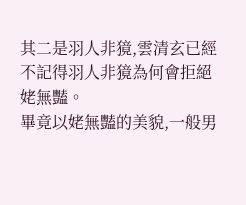其二是羽人非獍,雲清玄已經不記得羽人非獍為何會拒絕姥無豔。
畢竟以姥無豔的美貌,一般男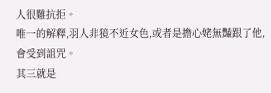人很難抗拒。
唯一的解釋,羽人非獍不近女色,或者是擔心姥無豔跟了他,會受到詛咒。
其三就是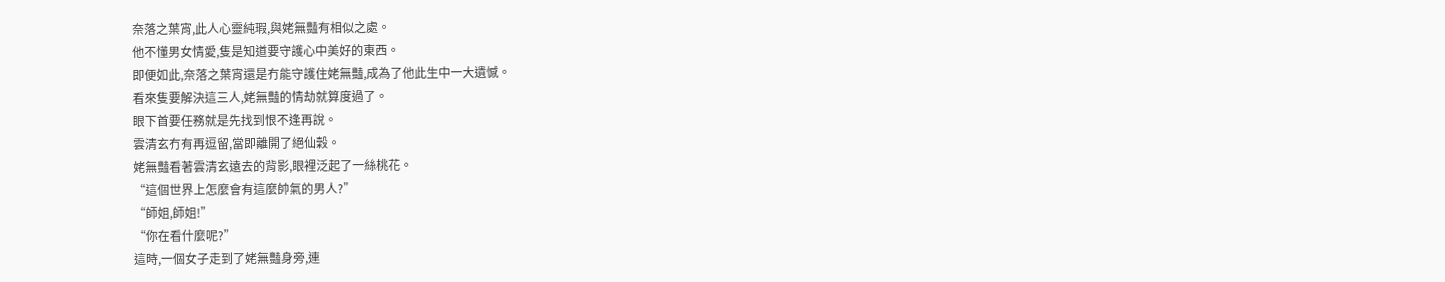奈落之葉宵,此人心靈純瑕,與姥無豔有相似之處。
他不懂男女情愛,隻是知道要守護心中美好的東西。
即便如此,奈落之葉宵還是冇能守護住姥無豔,成為了他此生中一大遺憾。
看來隻要解決這三人,姥無豔的情劫就算度過了。
眼下首要任務就是先找到恨不逢再說。
雲清玄冇有再逗留,當即離開了絕仙穀。
姥無豔看著雲清玄遠去的背影,眼裡泛起了一絲桃花。
“這個世界上怎麼會有這麼帥氣的男人?”
“師姐,師姐!”
“你在看什麼呢?”
這時,一個女子走到了姥無豔身旁,連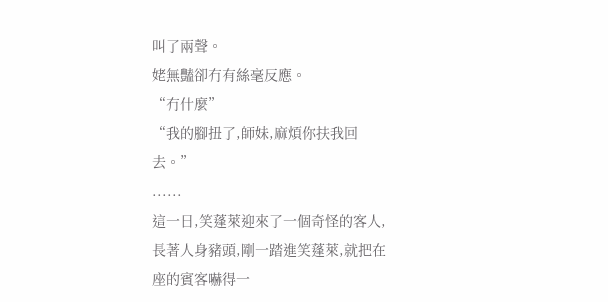叫了兩聲。
姥無豔卻冇有絲毫反應。
“冇什麼”
“我的腳扭了,師妹,麻煩你扶我回去。”
......
這一日,笑蓬萊迎來了一個奇怪的客人,長著人身豬頭,剛一踏進笑蓬萊,就把在座的賓客嚇得一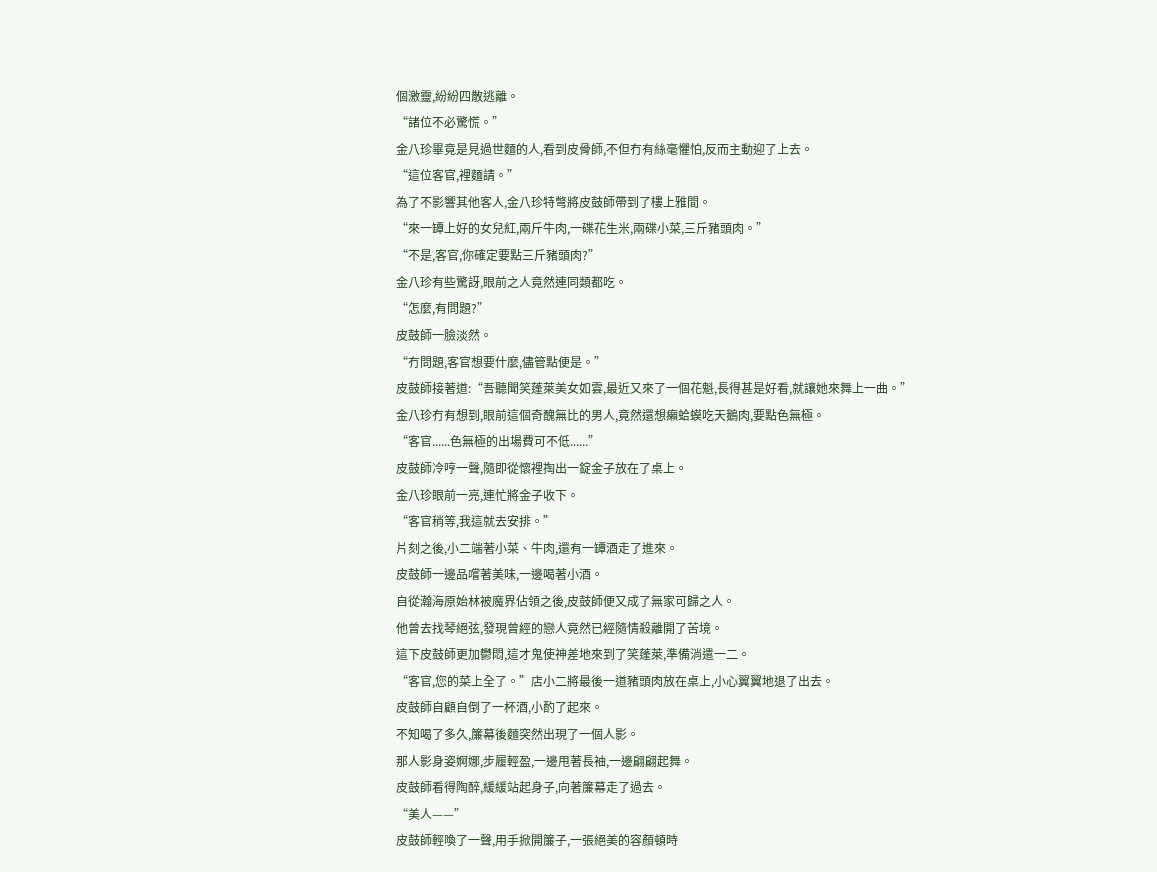個激靈,紛紛四散逃離。
“諸位不必驚慌。”
金八珍畢竟是見過世麵的人,看到皮骨師,不但冇有絲毫懼怕,反而主動迎了上去。
“這位客官,裡麵請。”
為了不影響其他客人,金八珍特彆將皮鼓師帶到了樓上雅間。
“來一罈上好的女兒紅,兩斤牛肉,一碟花生米,兩碟小菜,三斤豬頭肉。”
“不是,客官,你確定要點三斤豬頭肉?”
金八珍有些驚訝,眼前之人竟然連同類都吃。
“怎麼,有問題?”
皮鼓師一臉淡然。
“冇問題,客官想要什麼,儘管點便是。”
皮鼓師接著道:“吾聽聞笑蓬萊美女如雲,最近又來了一個花魁,長得甚是好看,就讓她來舞上一曲。”
金八珍冇有想到,眼前這個奇醜無比的男人,竟然還想癩蛤蟆吃天鵝肉,要點色無極。
“客官......色無極的出場費可不低......”
皮鼓師冷哼一聲,隨即從懷裡掏出一錠金子放在了桌上。
金八珍眼前一亮,連忙將金子收下。
“客官稍等,我這就去安排。”
片刻之後,小二端著小菜、牛肉,還有一罈酒走了進來。
皮鼓師一邊品嚐著美味,一邊喝著小酒。
自從瀚海原始林被魔界佔領之後,皮鼓師便又成了無家可歸之人。
他曾去找琴絕弦,發現曾經的戀人竟然已經隨情殺離開了苦境。
這下皮鼓師更加鬱悶,這才鬼使神差地來到了笑蓬萊,準備消遣一二。
“客官,您的菜上全了。”店小二將最後一道豬頭肉放在桌上,小心翼翼地退了出去。
皮鼓師自顧自倒了一杯酒,小酌了起來。
不知喝了多久,簾幕後麵突然出現了一個人影。
那人影身姿婀娜,步履輕盈,一邊甩著長袖,一邊翩翩起舞。
皮鼓師看得陶醉,緩緩站起身子,向著簾幕走了過去。
“美人——”
皮鼓師輕喚了一聲,用手掀開簾子,一張絕美的容顏頓時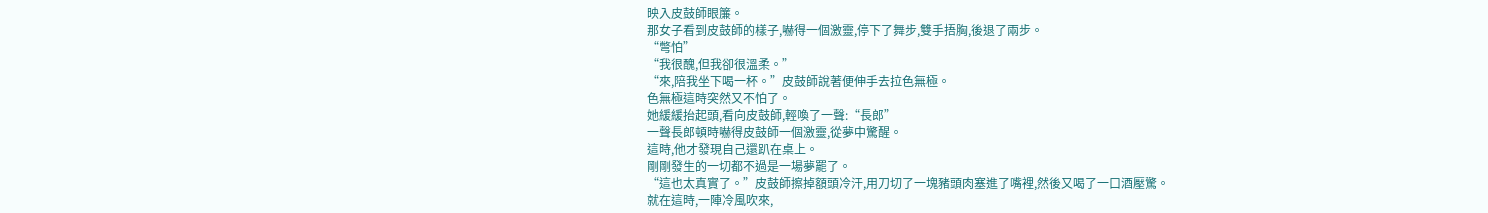映入皮鼓師眼簾。
那女子看到皮鼓師的樣子,嚇得一個激靈,停下了舞步,雙手捂胸,後退了兩步。
“彆怕”
“我很醜,但我卻很溫柔。”
“來,陪我坐下喝一杯。”皮鼓師說著便伸手去拉色無極。
色無極這時突然又不怕了。
她緩緩抬起頭,看向皮鼓師,輕喚了一聲:“長郎”
一聲長郎頓時嚇得皮鼓師一個激靈,從夢中驚醒。
這時,他才發現自己還趴在桌上。
剛剛發生的一切都不過是一場夢罷了。
“這也太真實了。”皮鼓師擦掉額頭冷汗,用刀切了一塊豬頭肉塞進了嘴裡,然後又喝了一口酒壓驚。
就在這時,一陣冷風吹來,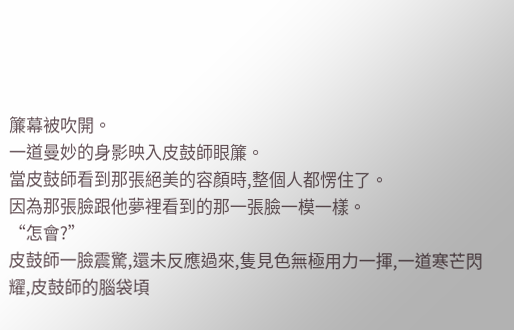簾幕被吹開。
一道曼妙的身影映入皮鼓師眼簾。
當皮鼓師看到那張絕美的容顏時,整個人都愣住了。
因為那張臉跟他夢裡看到的那一張臉一模一樣。
“怎會?”
皮鼓師一臉震驚,還未反應過來,隻見色無極用力一揮,一道寒芒閃耀,皮鼓師的腦袋頃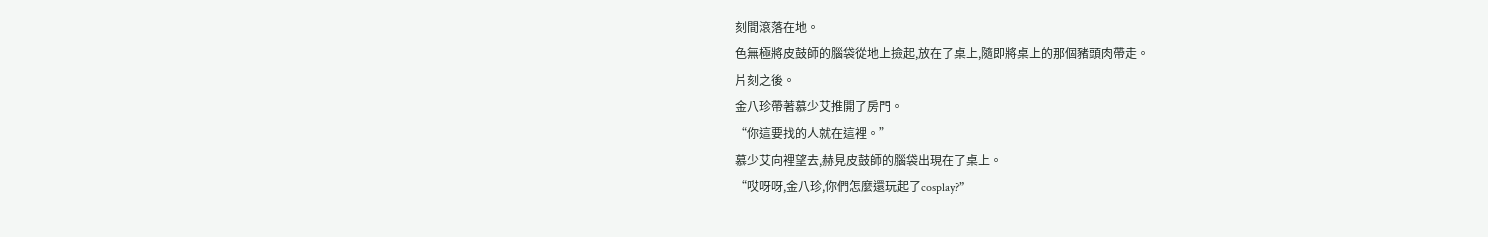刻間滾落在地。
色無極將皮鼓師的腦袋從地上撿起,放在了桌上,隨即將桌上的那個豬頭肉帶走。
片刻之後。
金八珍帶著慕少艾推開了房門。
“你這要找的人就在這裡。”
慕少艾向裡望去,赫見皮鼓師的腦袋出現在了桌上。
“哎呀呀,金八珍,你們怎麼還玩起了cosplay?”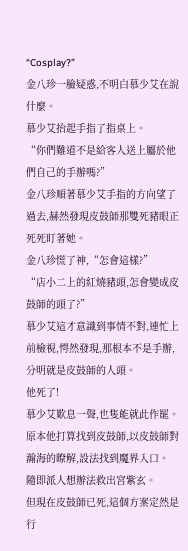“Cosplay?”
金八珍一臉疑惑,不明白慕少艾在說什麼。
慕少艾抬起手指了指桌上。
“你們難道不是給客人送上屬於他們自己的手辦嗎?”
金八珍順著慕少艾手指的方向望了過去,赫然發現皮鼓師那雙死豬眼正死死盯著她。
金八珍慌了神,“怎會這樣?”
“店小二上的紅燒豬頭,怎會變成皮鼓師的頭了?”
慕少艾這才意識到事情不對,連忙上前檢視,愕然發現,那根本不是手辦,分明就是皮鼓師的人頭。
他死了!
慕少艾歎息一聲,也隻能就此作罷。
原本他打算找到皮鼓師,以皮鼓師對瀚海的瞭解,設法找到魔界入口。
隨即派人想辦法救出宮紫玄。
但現在皮鼓師已死,這個方案定然是行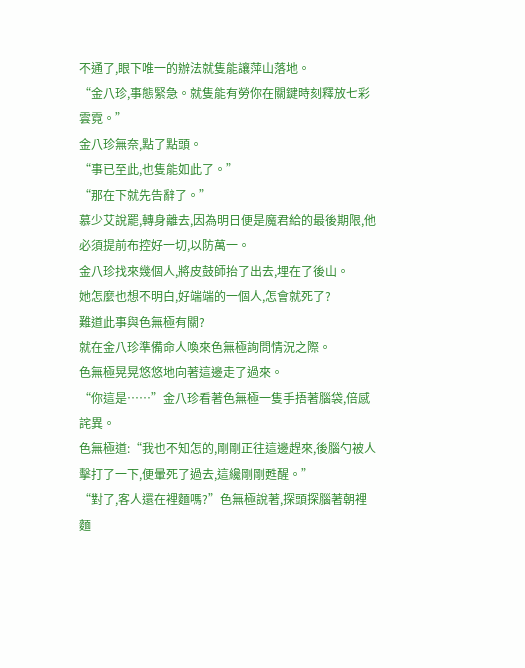不通了,眼下唯一的辦法就隻能讓萍山落地。
“金八珍,事態緊急。就隻能有勞你在關鍵時刻釋放七彩雲霓。”
金八珍無奈,點了點頭。
“事已至此,也隻能如此了。”
“那在下就先告辭了。”
慕少艾說罷,轉身離去,因為明日便是魔君給的最後期限,他必須提前布控好一切,以防萬一。
金八珍找來幾個人,將皮鼓師抬了出去,埋在了後山。
她怎麼也想不明白,好端端的一個人,怎會就死了?
難道此事與色無極有關?
就在金八珍準備命人喚來色無極詢問情況之際。
色無極晃晃悠悠地向著這邊走了過來。
“你這是……”金八珍看著色無極一隻手捂著腦袋,倍感詫異。
色無極道:“我也不知怎的,剛剛正往這邊趕來,後腦勺被人擊打了一下,便暈死了過去,這纔剛剛甦醒。”
“對了,客人還在裡麵嗎?”色無極說著,探頭探腦著朝裡麵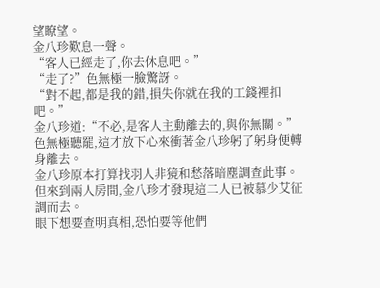望瞭望。
金八珍歎息一聲。
“客人已經走了,你去休息吧。”
“走了?”色無極一臉驚訝。
“對不起,都是我的錯,損失你就在我的工錢裡扣吧。”
金八珍道:“不必,是客人主動離去的,與你無關。”
色無極聽罷,這才放下心來衝著金八珍躬了躬身便轉身離去。
金八珍原本打算找羽人非獍和愁落暗塵調查此事。
但來到兩人房間,金八珍才發現這二人已被慕少艾征調而去。
眼下想要查明真相,恐怕要等他們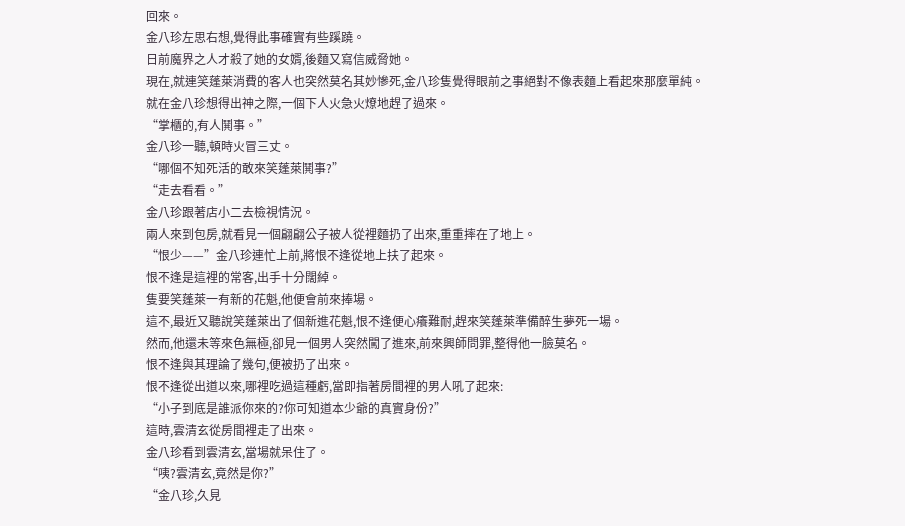回來。
金八珍左思右想,覺得此事確實有些蹊蹺。
日前魔界之人才殺了她的女婿,後麵又寫信威脅她。
現在,就連笑蓬萊消費的客人也突然莫名其妙慘死,金八珍隻覺得眼前之事絕對不像表麵上看起來那麼單純。
就在金八珍想得出神之際,一個下人火急火燎地趕了過來。
“掌櫃的,有人鬨事。”
金八珍一聽,頓時火冒三丈。
“哪個不知死活的敢來笑蓬萊鬨事?”
“走去看看。”
金八珍跟著店小二去檢視情況。
兩人來到包房,就看見一個翩翩公子被人從裡麵扔了出來,重重摔在了地上。
“恨少——”金八珍連忙上前,將恨不逢從地上扶了起來。
恨不逢是這裡的常客,出手十分闊綽。
隻要笑蓬萊一有新的花魁,他便會前來捧場。
這不,最近又聽說笑蓬萊出了個新進花魁,恨不逢便心癢難耐,趕來笑蓬萊準備醉生夢死一場。
然而,他還未等來色無極,卻見一個男人突然闖了進來,前來興師問罪,整得他一臉莫名。
恨不逢與其理論了幾句,便被扔了出來。
恨不逢從出道以來,哪裡吃過這種虧,當即指著房間裡的男人吼了起來:
“小子到底是誰派你來的?你可知道本少爺的真實身份?”
這時,雲清玄從房間裡走了出來。
金八珍看到雲清玄,當場就呆住了。
“咦?雲清玄,竟然是你?”
“金八珍,久見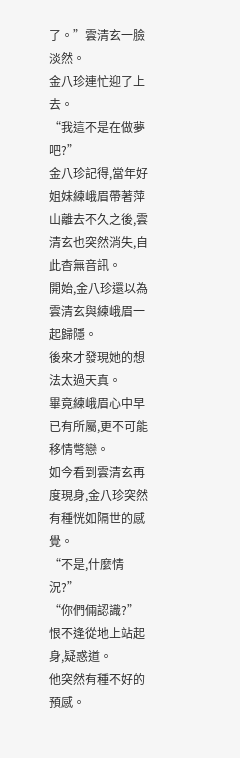了。”雲清玄一臉淡然。
金八珍連忙迎了上去。
“我這不是在做夢吧?”
金八珍記得,當年好姐妹練峨眉帶著萍山離去不久之後,雲清玄也突然消失,自此杳無音訊。
開始,金八珍還以為雲清玄與練峨眉一起歸隱。
後來才發現她的想法太過天真。
畢竟練峨眉心中早已有所屬,更不可能移情彆戀。
如今看到雲清玄再度現身,金八珍突然有種恍如隔世的感覺。
“不是,什麼情況?”
“你們倆認識?”
恨不逢從地上站起身,疑惑道。
他突然有種不好的預感。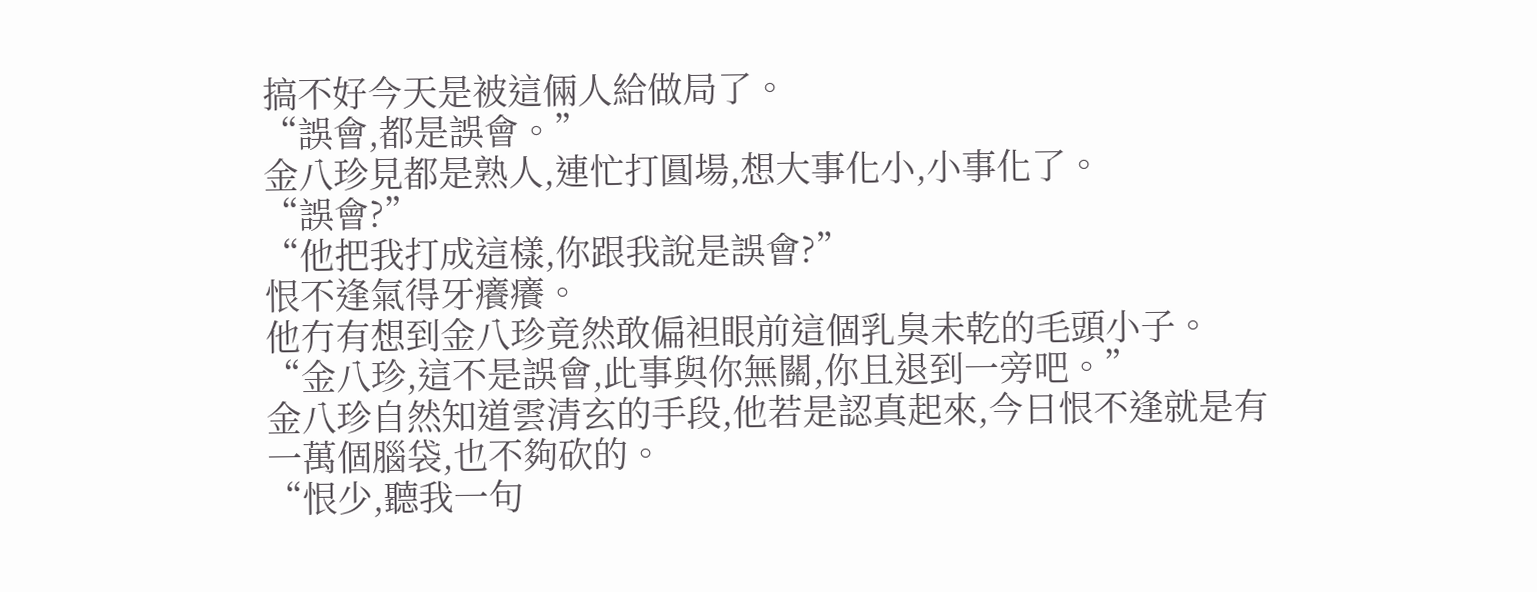搞不好今天是被這倆人給做局了。
“誤會,都是誤會。”
金八珍見都是熟人,連忙打圓場,想大事化小,小事化了。
“誤會?”
“他把我打成這樣,你跟我說是誤會?”
恨不逢氣得牙癢癢。
他冇有想到金八珍竟然敢偏袒眼前這個乳臭未乾的毛頭小子。
“金八珍,這不是誤會,此事與你無關,你且退到一旁吧。”
金八珍自然知道雲清玄的手段,他若是認真起來,今日恨不逢就是有一萬個腦袋,也不夠砍的。
“恨少,聽我一句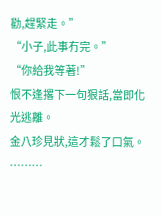勸,趕緊走。”
“小子,此事冇完。”
“你給我等著!”
恨不逢撂下一句狠話,當即化光逃離。
金八珍見狀,這才鬆了口氣。
………